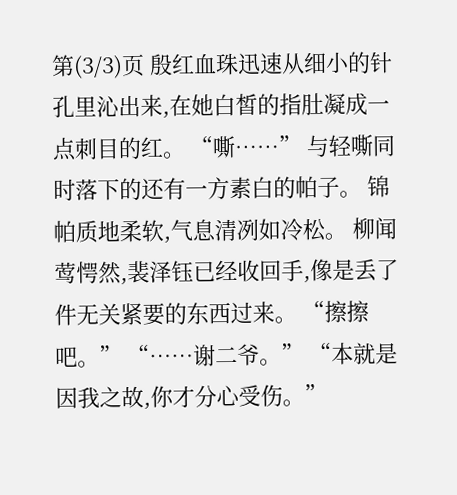第(3/3)页 殷红血珠迅速从细小的针孔里沁出来,在她白皙的指肚凝成一点刺目的红。 “嘶……” 与轻嘶同时落下的还有一方素白的帕子。 锦帕质地柔软,气息清冽如冷松。 柳闻莺愕然,裴泽钰已经收回手,像是丢了件无关紧要的东西过来。 “擦擦吧。” “……谢二爷。” “本就是因我之故,你才分心受伤。”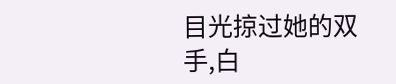目光掠过她的双手,白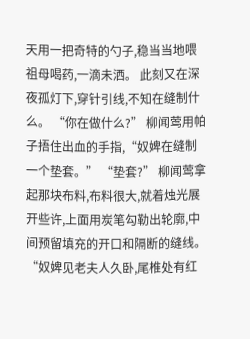天用一把奇特的勺子,稳当当地喂祖母喝药,一滴未洒。 此刻又在深夜孤灯下,穿针引线,不知在缝制什么。 “你在做什么?” 柳闻莺用帕子捂住出血的手指,“奴婢在缝制一个垫套。” “垫套?” 柳闻莺拿起那块布料,布料很大,就着烛光展开些许,上面用炭笔勾勒出轮廓,中间预留填充的开口和隔断的缝线。 “奴婢见老夫人久卧,尾椎处有红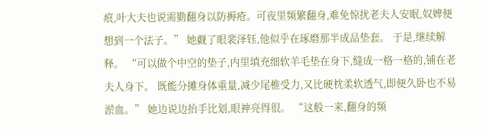痕,叶大夫也说需勤翻身以防褥疮。可夜里频繁翻身,难免惊扰老夫人安眠,奴婢便想到一个法子。” 她觑了眼裴泽钰,他似乎在琢磨那半成品垫套。 于是,继续解释。 “可以做个中空的垫子,内里填充细软羊毛垫在身下,缝成一格一格的,铺在老夫人身下。 既能分摊身体重量,减少尾椎受力,又比硬枕柔软透气,即便久卧也不易淤血。” 她边说边抬手比划,眼神亮得很。 “这般一来,翻身的频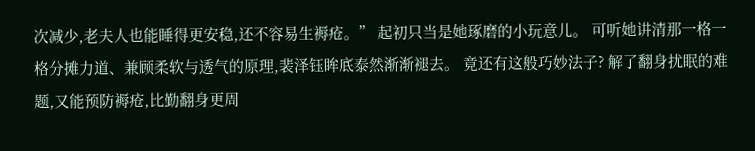次减少,老夫人也能睡得更安稳,还不容易生褥疮。” 起初只当是她琢磨的小玩意儿。 可听她讲清那一格一格分摊力道、兼顾柔软与透气的原理,裴泽钰眸底泰然渐渐褪去。 竟还有这般巧妙法子? 解了翻身扰眠的难题,又能预防褥疮,比勤翻身更周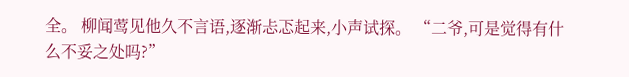全。 柳闻莺见他久不言语,逐渐忐忑起来,小声试探。 “二爷,可是觉得有什么不妥之处吗?”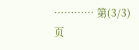………… 第(3/3)页